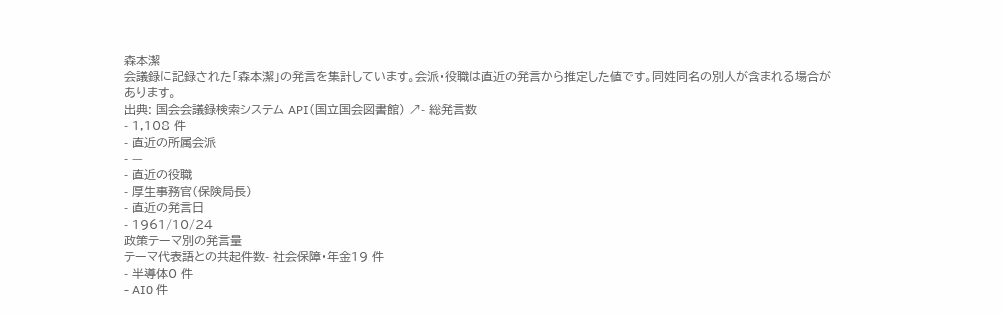森本潔
会議録に記録された「森本潔」の発言を集計しています。会派・役職は直近の発言から推定した値です。同姓同名の別人が含まれる場合があります。
出典: 国会会議録検索システム API(国立国会図書館) ↗- 総発言数
- 1,108 件
- 直近の所属会派
- —
- 直近の役職
- 厚生事務官(保険局長)
- 直近の発言日
- 1961/10/24
政策テーマ別の発言量
テーマ代表語との共起件数- 社会保障・年金19 件
- 半導体0 件
- AI0 件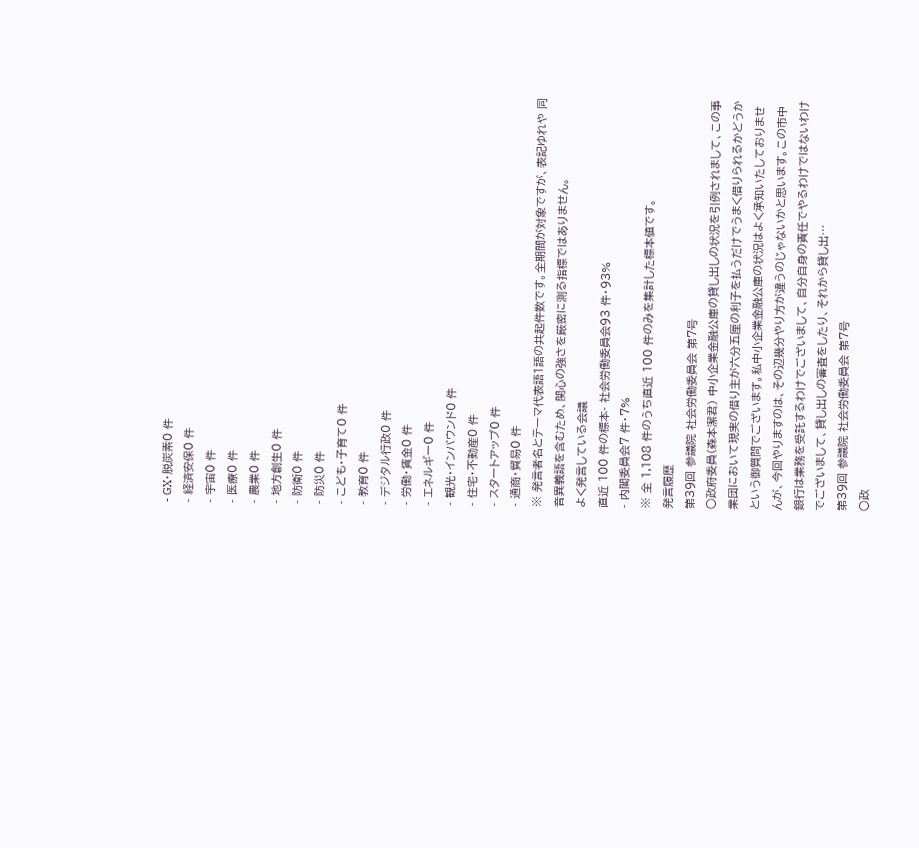- GX・脱炭素0 件
- 経済安保0 件
- 宇宙0 件
- 医療0 件
- 農業0 件
- 地方創生0 件
- 防衛0 件
- 防災0 件
- こども・子育て0 件
- 教育0 件
- デジタル行政0 件
- 労働・賃金0 件
- エネルギー0 件
- 観光・インバウンド0 件
- 住宅・不動産0 件
- スタートアップ0 件
- 通商・貿易0 件
※ 発言者名とテーマ代表語1語の共起件数です。全期間が対象ですが、表記ゆれや 同音異義語を含むため、関心の強さを厳密に測る指標ではありません。
よく発言している会議
直近 100 件の標本- 社会労働委員会93 件・93%
- 内閣委員会7 件・7%
※ 全 1,108 件のうち直近 100 件のみを集計した標本値です。
発言履歴
第39回 参議院 社会労働委員会 第7号
○政府委員(森本潔君) 中小企業金融公庫の貸し出しの状況を引例されまして、この事業団において現実の借り主が六分五厘の利子を払うだけでうまく借りられるかどうかという御質問でございます。私中小企業金融公庫の状況はよく承知いたしておりませんが、今回やりますのは、その辺幾分やり方が違うのじゃないかと思います。この市中銀行は業務を受託するわけでございまして、自分自身の責任でやるわけではないわけでございまして、貸し出しの審査をしたり、それから貸し出…
第39回 参議院 社会労働委員会 第7号
○政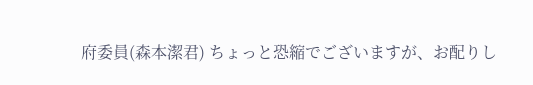府委員(森本潔君) ちょっと恐縮でございますが、お配りし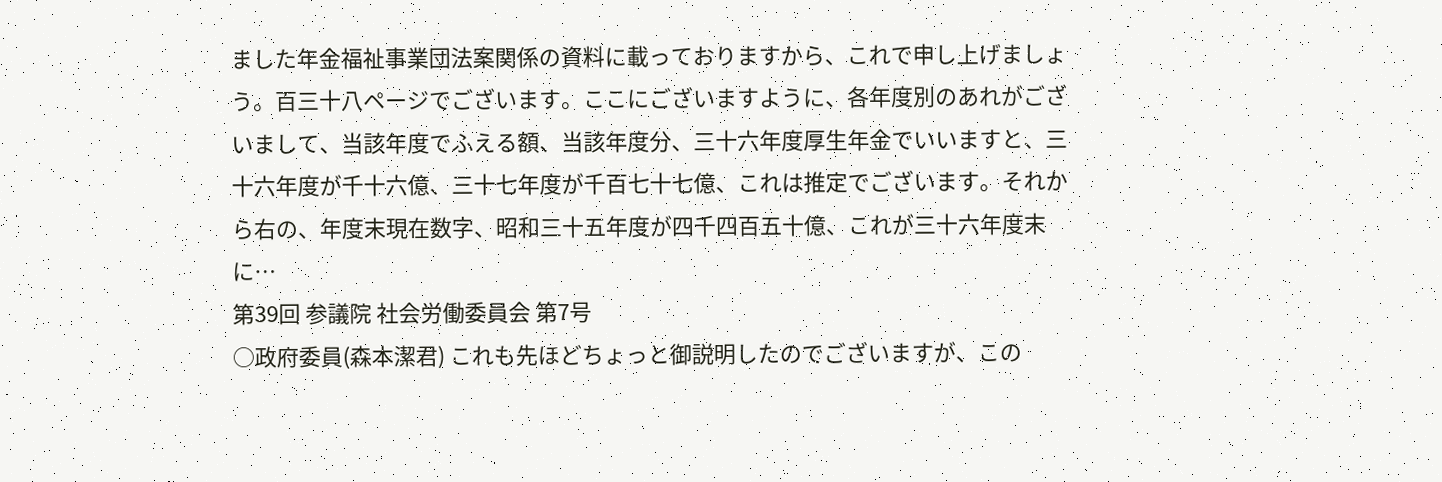ました年金福祉事業団法案関係の資料に載っておりますから、これで申し上げましょう。百三十八ページでございます。ここにございますように、各年度別のあれがございまして、当該年度でふえる額、当該年度分、三十六年度厚生年金でいいますと、三十六年度が千十六億、三十七年度が千百七十七億、これは推定でございます。それから右の、年度末現在数字、昭和三十五年度が四千四百五十億、これが三十六年度末に…
第39回 参議院 社会労働委員会 第7号
○政府委員(森本潔君) これも先ほどちょっと御説明したのでございますが、この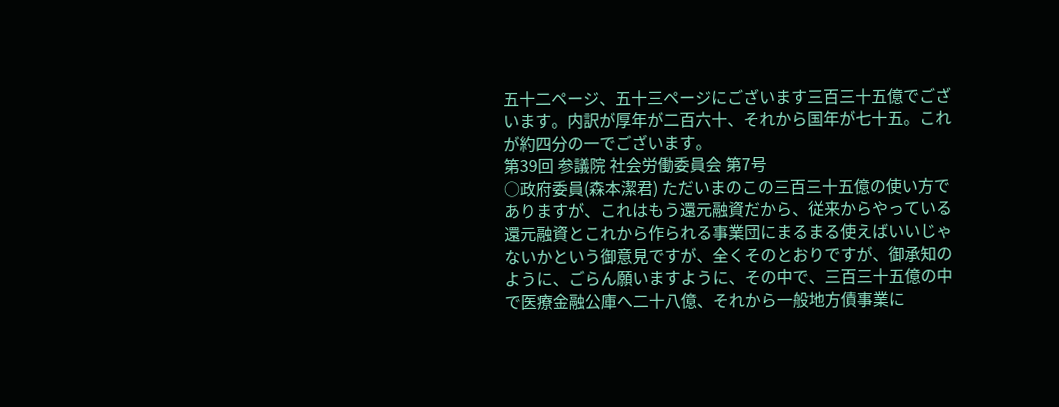五十二ページ、五十三ページにございます三百三十五億でございます。内訳が厚年が二百六十、それから国年が七十五。これが約四分の一でございます。
第39回 参議院 社会労働委員会 第7号
○政府委員(森本潔君) ただいまのこの三百三十五億の使い方でありますが、これはもう還元融資だから、従来からやっている還元融資とこれから作られる事業団にまるまる使えばいいじゃないかという御意見ですが、全くそのとおりですが、御承知のように、ごらん願いますように、その中で、三百三十五億の中で医療金融公庫へ二十八億、それから一般地方債事業に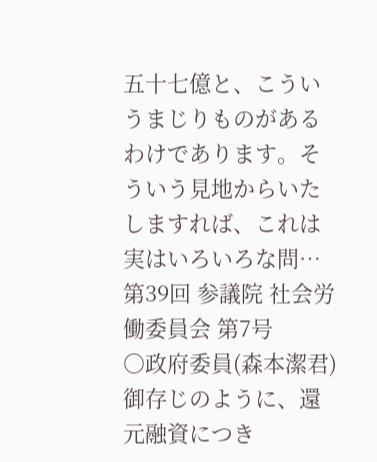五十七億と、こういうまじりものがあるわけであります。そういう見地からいたしますれば、これは実はいろいろな問…
第39回 参議院 社会労働委員会 第7号
○政府委員(森本潔君) 御存じのように、還元融資につき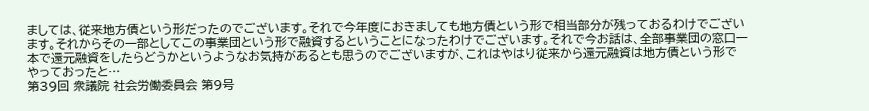ましては、従来地方債という形だったのでございます。それで今年度におきましても地方債という形で相当部分が残っておるわけでございます。それからその一部としてこの事業団という形で融資するということになったわけでございます。それで今お話は、全部事業団の窓口一本で還元融資をしたらどうかというようなお気持があるとも思うのでございますが、これはやはり従来から還元融資は地方債という形でやっておったと…
第39回 衆議院 社会労働委員会 第9号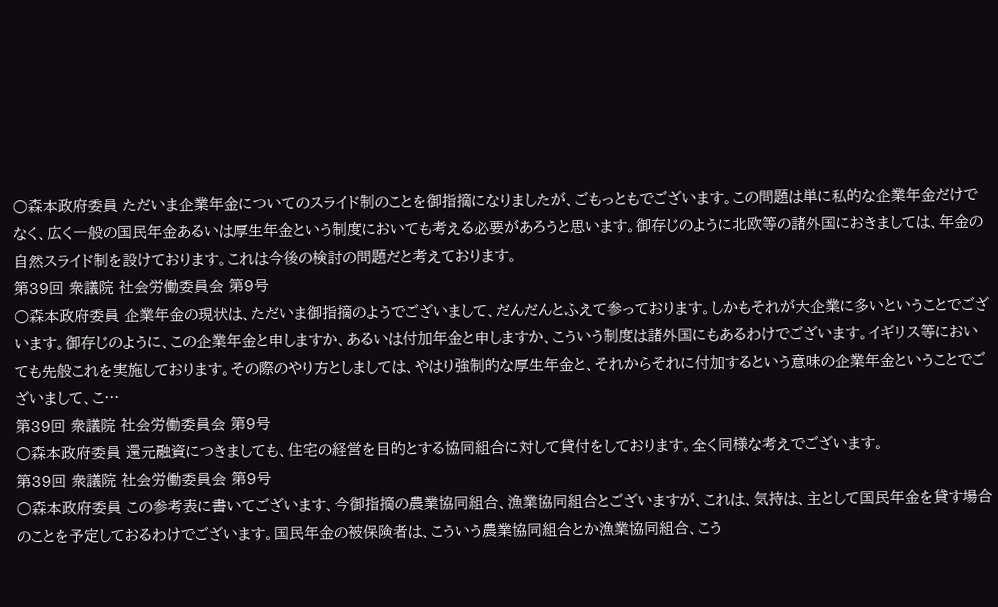○森本政府委員 ただいま企業年金についてのスライド制のことを御指摘になりましたが、ごもっともでございます。この問題は単に私的な企業年金だけでなく、広く一般の国民年金あるいは厚生年金という制度においても考える必要があろうと思います。御存じのように北欧等の諸外国におきましては、年金の自然スライド制を設けております。これは今後の検討の問題だと考えております。
第39回 衆議院 社会労働委員会 第9号
○森本政府委員 企業年金の現状は、ただいま御指摘のようでございまして、だんだんとふえて参っております。しかもそれが大企業に多いということでございます。御存じのように、この企業年金と申しますか、あるいは付加年金と申しますか、こういう制度は諸外国にもあるわけでございます。イギリス等においても先般これを実施しております。その際のやり方としましては、やはり強制的な厚生年金と、それからそれに付加するという意味の企業年金ということでございまして、こ…
第39回 衆議院 社会労働委員会 第9号
○森本政府委員 還元融資につきましても、住宅の経営を目的とする協同組合に対して貸付をしております。全く同様な考えでございます。
第39回 衆議院 社会労働委員会 第9号
○森本政府委員 この参考表に書いてございます、今御指摘の農業協同組合、漁業協同組合とございますが、これは、気持は、主として国民年金を貸す場合のことを予定しておるわけでございます。国民年金の被保険者は、こういう農業協同組合とか漁業協同組合、こう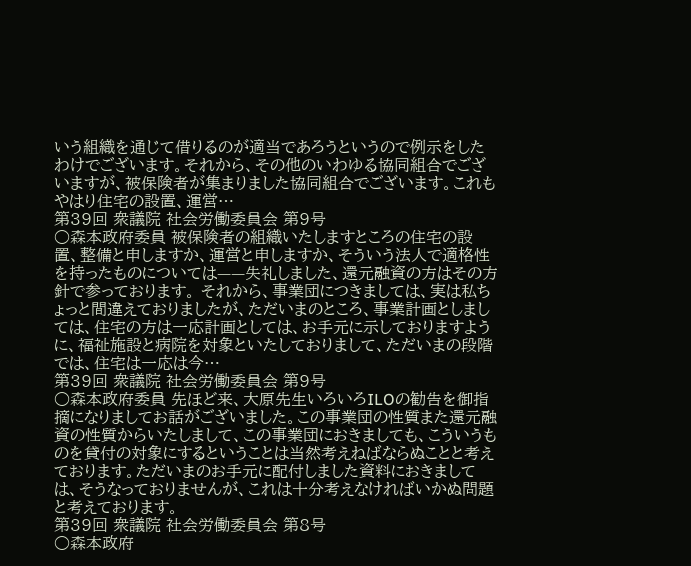いう組織を通じて借りるのが適当であろうというので例示をしたわけでございます。それから、その他のいわゆる協同組合でございますが、被保険者が集まりました協同組合でございます。これもやはり住宅の設置、運営…
第39回 衆議院 社会労働委員会 第9号
○森本政府委員 被保険者の組織いたしますところの住宅の設置、整備と申しますか、運営と申しますか、そういう法人で適格性を持ったものについては——失礼しました、還元融資の方はその方針で参っております。 それから、事業団につきましては、実は私ちょっと間違えておりましたが、ただいまのところ、事業計画としましては、住宅の方は一応計画としては、お手元に示しておりますように、福祉施設と病院を対象といたしておりまして、ただいまの段階では、住宅は一応は今…
第39回 衆議院 社会労働委員会 第9号
○森本政府委員 先ほど来、大原先生いろいろILOの勧告を御指摘になりましてお話がございました。この事業団の性質また還元融資の性質からいたしまして、この事業団におきましても、こういうものを貸付の対象にするということは当然考えねばならぬことと考えております。ただいまのお手元に配付しました資料におきましては、そうなっておりませんが、これは十分考えなければいかぬ問題と考えております。
第39回 衆議院 社会労働委員会 第8号
○森本政府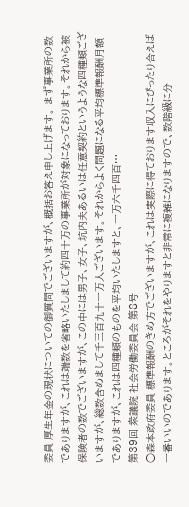委員 厚生年金の現状についての御質問でございますが、概括お答え申し上げます。 まず事業所の数でありますが、これは端数を省略いたしまして約四十万の事業所が対象になっております。それから被保険者の数でございますが、この中には男子、女子、坑内夫あるいは任意契約というような四種類ございますが、総数含めまして千三百九十一万人ございます。それからよく問題になる平均標準報酬月額でありますが、これは四種類のものを平均いたしますと、一万六千四百…
第39回 衆議院 社会労働委員会 第8号
○森本政府委員 標準報酬のきめ方でございますが、これは実際に得ております収入にぴったり合えば一番いいのであります。ところがそれをやりますと非常に複雑になりますので、数階級に分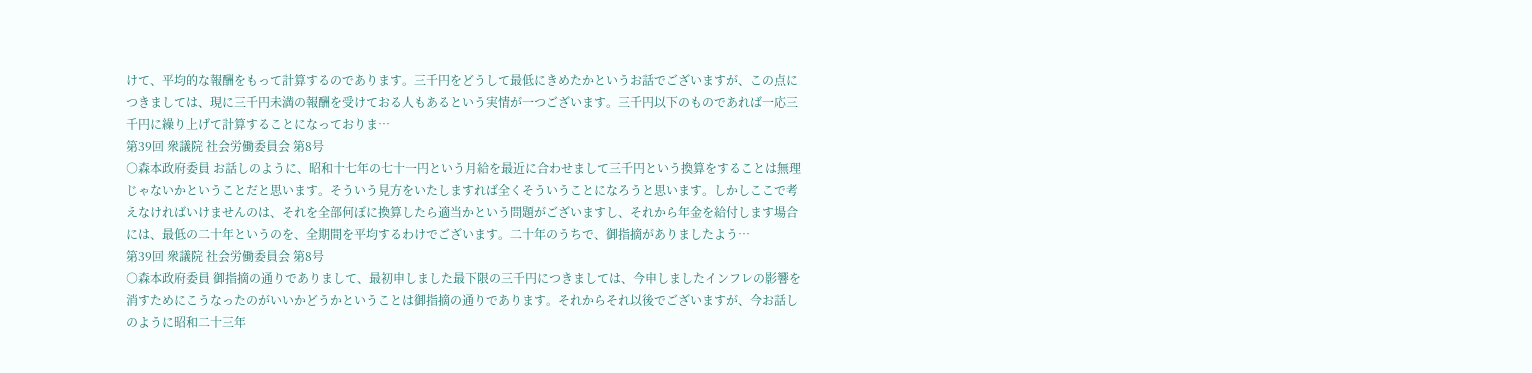けて、平均的な報酬をもって計算するのであります。三千円をどうして最低にきめたかというお話でございますが、この点につきましては、現に三千円未満の報酬を受けておる人もあるという実情が一つございます。三千円以下のものであれば一応三千円に繰り上げて計算することになっておりま…
第39回 衆議院 社会労働委員会 第8号
○森本政府委員 お話しのように、昭和十七年の七十一円という月給を最近に合わせまして三千円という換算をすることは無理じゃないかということだと思います。そういう見方をいたしますれば全くそういうことになろうと思います。しかしここで考えなければいけませんのは、それを全部何ぼに換算したら適当かという問題がございますし、それから年金を給付します場合には、最低の二十年というのを、全期間を平均するわけでございます。二十年のうちで、御指摘がありましたよう…
第39回 衆議院 社会労働委員会 第8号
○森本政府委員 御指摘の通りでありまして、最初申しました最下限の三千円につきましては、今申しましたインフレの影響を消すためにこうなったのがいいかどうかということは御指摘の通りであります。それからそれ以後でございますが、今お話しのように昭和二十三年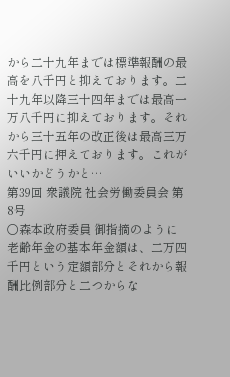から二十九年までは標準報酬の最高を八千円と抑えております。二十九年以降三十四年までは最高一万八千円に抑えております。それから三十五年の改正後は最高三万六千円に押えております。これがいいかどうかと…
第39回 衆議院 社会労働委員会 第8号
○森本政府委員 御指摘のように老齢年金の基本年金額は、二万四千円という定額部分とそれから報酬比例部分と二つからな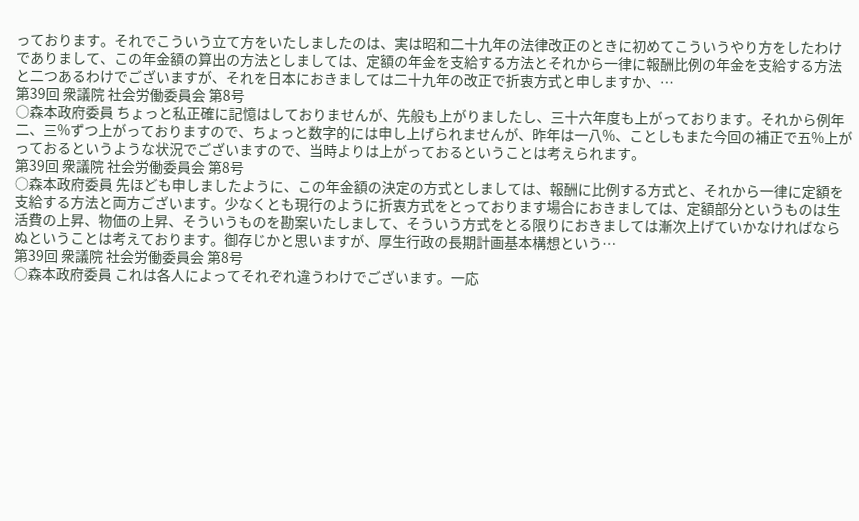っております。それでこういう立て方をいたしましたのは、実は昭和二十九年の法律改正のときに初めてこういうやり方をしたわけでありまして、この年金額の算出の方法としましては、定額の年金を支給する方法とそれから一律に報酬比例の年金を支給する方法と二つあるわけでございますが、それを日本におきましては二十九年の改正で折衷方式と申しますか、…
第39回 衆議院 社会労働委員会 第8号
○森本政府委員 ちょっと私正確に記憶はしておりませんが、先般も上がりましたし、三十六年度も上がっております。それから例年二、三%ずつ上がっておりますので、ちょっと数字的には申し上げられませんが、昨年は一八%、ことしもまた今回の補正で五%上がっておるというような状況でございますので、当時よりは上がっておるということは考えられます。
第39回 衆議院 社会労働委員会 第8号
○森本政府委員 先ほども申しましたように、この年金額の決定の方式としましては、報酬に比例する方式と、それから一律に定額を支給する方法と両方ございます。少なくとも現行のように折衷方式をとっております場合におきましては、定額部分というものは生活費の上昇、物価の上昇、そういうものを勘案いたしまして、そういう方式をとる限りにおきましては漸次上げていかなければならぬということは考えております。御存じかと思いますが、厚生行政の長期計画基本構想という…
第39回 衆議院 社会労働委員会 第8号
○森本政府委員 これは各人によってそれぞれ違うわけでございます。一応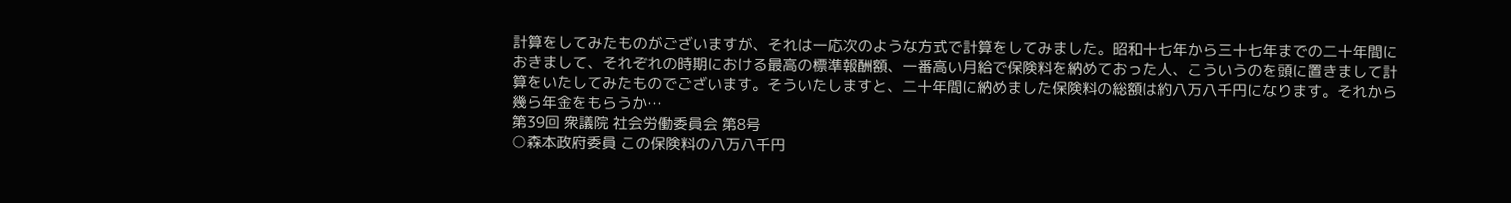計算をしてみたものがございますが、それは一応次のような方式で計算をしてみました。昭和十七年から三十七年までの二十年間におきまして、それぞれの時期における最高の標準報酬額、一番高い月給で保険料を納めておった人、こういうのを頭に置きまして計算をいたしてみたものでございます。そういたしますと、二十年間に納めました保険料の総額は約八万八千円になります。それから幾ら年金をもらうか…
第39回 衆議院 社会労働委員会 第8号
○森本政府委員 この保険料の八万八千円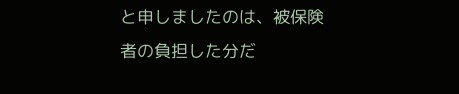と申しましたのは、被保険者の負担した分だ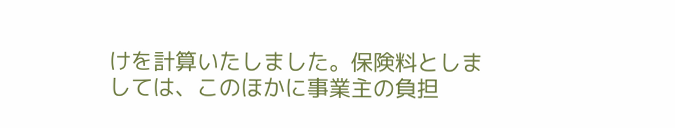けを計算いたしました。保険料としましては、このほかに事業主の負担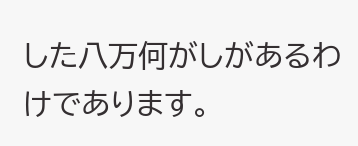した八万何がしがあるわけであります。